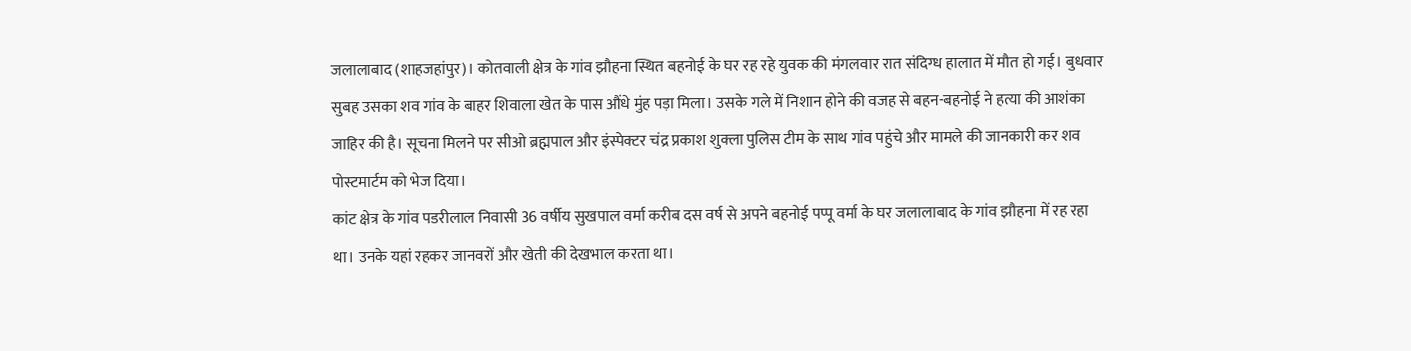जलालाबाद (शाहजहांपुर)। कोतवाली क्षेत्र के गांव झौहना स्थित बहनोई के घर रह रहे युवक की मंगलवार रात संदिग्ध हालात में मौत हो गई। बुधवार सुबह उसका शव गांव के बाहर शिवाला खेत के पास औंधे मुंह पड़ा मिला। उसके गले में निशान होने की वजह से बहन-बहनोई ने हत्या की आशंका जाहिर की है। सूचना मिलने पर सीओ ब्रह्मपाल और इंस्पेक्टर चंद्र प्रकाश शुक्ला पुलिस टीम के साथ गांव पहुंचे और मामले की जानकारी कर शव पोस्टमार्टम को भेज दिया।
कांट क्षेत्र के गांव पडरीलाल निवासी 36 वर्षीय सुखपाल वर्मा करीब दस वर्ष से अपने बहनोई पप्पू वर्मा के घर जलालाबाद के गांव झौहना में रह रहा था। उनके यहां रहकर जानवरों और खेती की देखभाल करता था।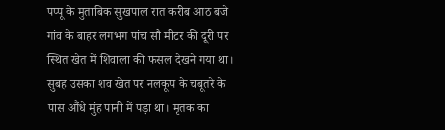पप्पू के मुताबिक सुखपाल रात करीब आठ बजे गांव के बाहर लगभग पांच सौ मीटर की दूरी पर स्थित खेत में शिवाला की फसल देखने गया था। सुबह उसका शव खेत पर नलकूप के चबूतरे के पास औंधे मुंह पानी में पड़ा था। मृतक का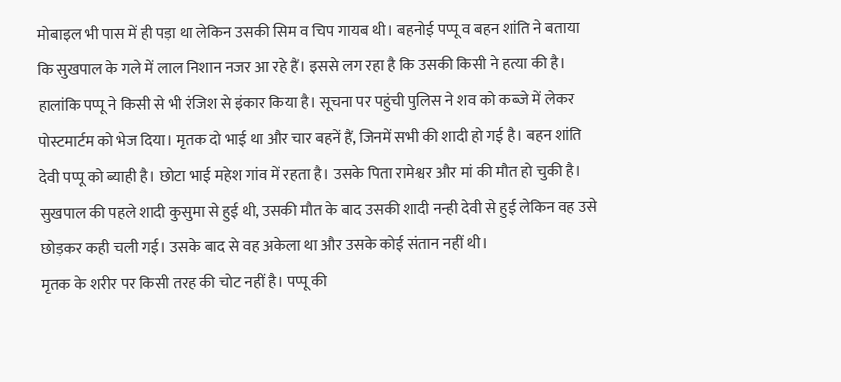मोबाइल भी पास में ही पड़ा था लेकिन उसकी सिम व चिप गायब थी। बहनोई पप्पू व बहन शांति ने बताया कि सुखपाल के गले में लाल निशान नजर आ रहे हैं। इससे लग रहा है कि उसकी किसी ने हत्या की है। हालांकि पप्पू ने किसी से भी रंजिश से इंकार किया है। सूचना पर पहुंची पुलिस ने शव को कब्जे में लेकर पोस्टमार्टम को भेज दिया। मृतक दो भाई था और चार बहनें हैं, जिनमें सभी की शादी हो गई है। बहन शांति देवी पप्पू को ब्याही है। छोटा भाई महेश गांव में रहता है। उसके पिता रामेश्वर और मां की मौत हो चुकी है। सुखपाल की पहले शादी कुसुमा से हुई थी, उसकी मौत के बाद उसकी शादी नन्ही देवी से हुई लेकिन वह उसे छोड़कर कही चली गई। उसके बाद से वह अकेला था और उसके कोई संतान नहीं थी।
मृतक के शरीर पर किसी तरह की चोट नहीं है। पप्पू की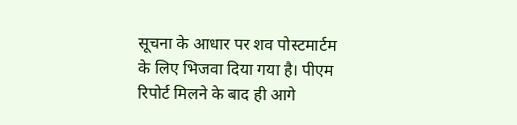सूचना के आधार पर शव पोस्टमार्टम के लिए भिजवा दिया गया है। पीएम रिपोर्ट मिलने के बाद ही आगे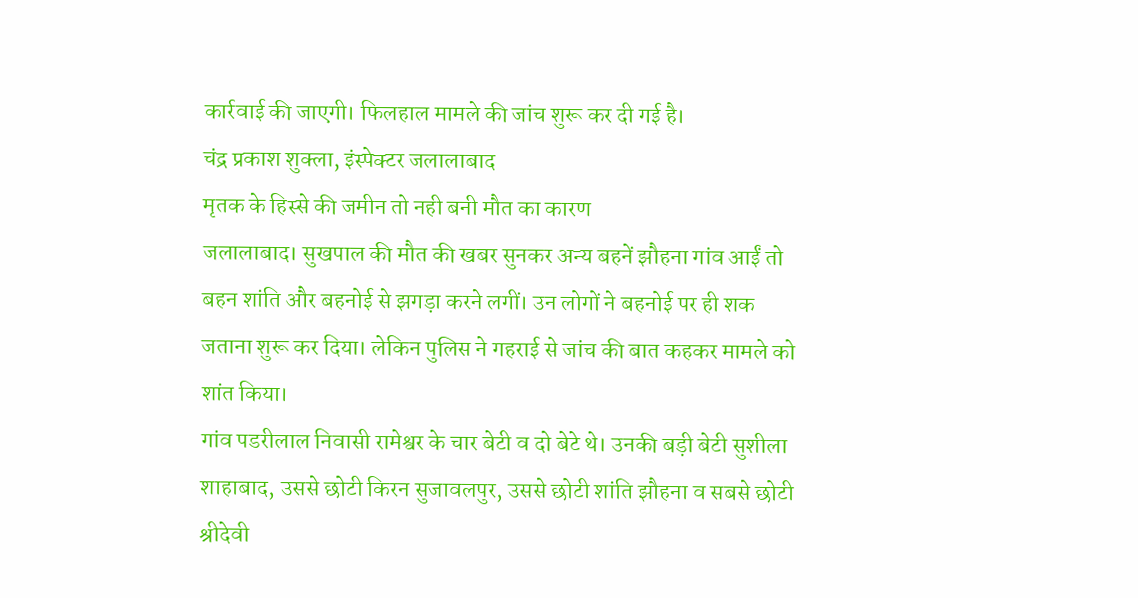कार्रवाई की जाएगी। फिलहाल मामले की जांच शुरू कर दी गई है।
चंद्र प्रकाश शुक्ला, इंस्पेक्टर जलालाबाद
मृतक के हिस्से की जमीन तो नही बनी मौत का कारण
जलालाबाद। सुखपाल की मौत की खबर सुनकर अन्य बहनें झौहना गांव आईं तो बहन शांति और बहनोई से झगड़ा करने लगीं। उन लोगों ने बहनोई पर ही शक जताना शुरू कर दिया। लेकिन पुलिस ने गहराई से जांच की बात कहकर मामले को शांत किया।
गांव पडरीलाल निवासी रामेश्वर के चार बेटी व दो बेटे थे। उनकी बड़ी बेटी सुशीला शाहाबाद, उससे छोटी किरन सुजावलपुर, उससे छोटी शांति झौहना व सबसे छोटी श्रीदेवी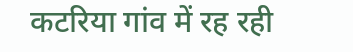कटरिया गांव में रह रही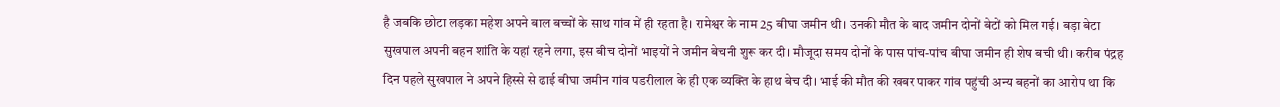है जबकि छोटा लड़का महेश अपने बाल बच्चों के साथ गांव में ही रहता है। रामेश्वर के नाम 25 बीघा जमीन थी। उनकी मौत के बाद जमीन दोनों बेटों को मिल गई। बड़ा बेटा सुखपाल अपनी बहन शांति के यहां रहने लगा, इस बीच दोनों भाइयों ने जमीन बेचनी शुरू कर दी। मौजूदा समय दोनों के पास पांच-पांच बीघा जमीन ही शेष बची थी। करीब पंद्रह दिन पहले सुखपाल ने अपने हिस्से से ढाई बीघा जमीन गांव पडरीलाल के ही एक व्यक्ति के हाथ बेच दी। भाई की मौत की खबर पाकर गांव पहुंची अन्य बहनों का आरोप था कि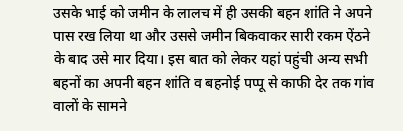उसके भाई को जमीन के लालच में ही उसकी बहन शांति ने अपने पास रख लिया था और उससे जमीन बिकवाकर सारी रकम ऐंठने के बाद उसे मार दिया। इस बात को लेकर यहां पहुंची अन्य सभी बहनों का अपनी बहन शांति व बहनोई पप्पू से काफी देर तक गांव वालों के सामने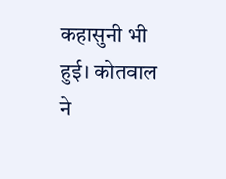कहासुनी भी हुई। कोतवाल ने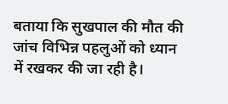बताया कि सुखपाल की मौत की जांच विभिन्न पहलुओं को ध्यान में रखकर की जा रही है।